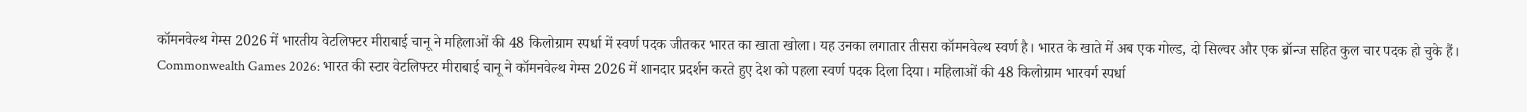कॉमनवेल्थ गेम्स 2026 में भारतीय वेटलिफ्टर मीराबाई चानू ने महिलाओं की 48 किलोग्राम स्पर्धा में स्वर्ण पदक जीतकर भारत का खाता खोला। यह उनका लगातार तीसरा कॉमनवेल्थ स्वर्ण है। भारत के खाते में अब एक गोल्ड, दो सिल्वर और एक ब्रॉन्ज सहित कुल चार पदक हो चुके हैं।
Commonwealth Games 2026: भारत की स्टार वेटलिफ्टर मीराबाई चानू ने कॉमनवेल्थ गेम्स 2026 में शानदार प्रदर्शन करते हुए देश को पहला स्वर्ण पदक दिला दिया। महिलाओं की 48 किलोग्राम भारवर्ग स्पर्धा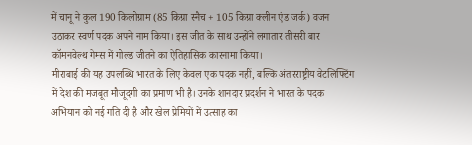में चानू ने कुल 190 किलोग्राम (85 किग्रा स्नैच + 105 किग्रा क्लीन एंड जर्क) वजन उठाकर स्वर्ण पदक अपने नाम किया। इस जीत के साथ उन्होंने लगातार तीसरी बार कॉमनवेल्थ गेम्स में गोल्ड जीतने का ऐतिहासिक कारनामा किया।
मीराबाई की यह उपलब्धि भारत के लिए केवल एक पदक नहीं, बल्कि अंतरराष्ट्रीय वेटलिफ्टिंग में देश की मजबूत मौजूदगी का प्रमाण भी है। उनके शानदार प्रदर्शन ने भारत के पदक अभियान को नई गति दी है और खेल प्रेमियों में उत्साह का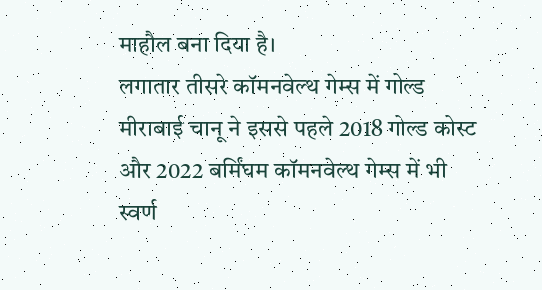माहौल बना दिया है।
लगातार तीसरे कॉमनवेल्थ गेम्स में गोल्ड
मीराबाई चानू ने इससे पहले 2018 गोल्ड कोस्ट और 2022 बर्मिंघम कॉमनवेल्थ गेम्स में भी स्वर्ण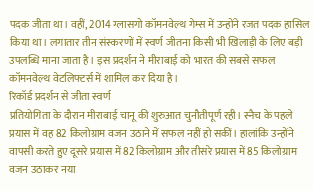पदक जीता था। वहीं, 2014 ग्लासगो कॉमनवेल्थ गेम्स में उन्होंने रजत पदक हासिल किया था। लगातार तीन संस्करणों में स्वर्ण जीतना किसी भी खिलाड़ी के लिए बड़ी उपलब्धि माना जाता है। इस प्रदर्शन ने मीराबाई को भारत की सबसे सफल कॉमनवेल्थ वेटलिफ्टर्स में शामिल कर दिया है।
रिकॉर्ड प्रदर्शन से जीता स्वर्ण
प्रतियोगिता के दौरान मीराबाई चानू की शुरुआत चुनौतीपूर्ण रही। स्नैच के पहले प्रयास में वह 82 किलोग्राम वजन उठाने में सफल नहीं हो सकीं। हालांकि उन्होंने वापसी करते हुए दूसरे प्रयास में 82 किलोग्राम और तीसरे प्रयास में 85 किलोग्राम वजन उठाकर नया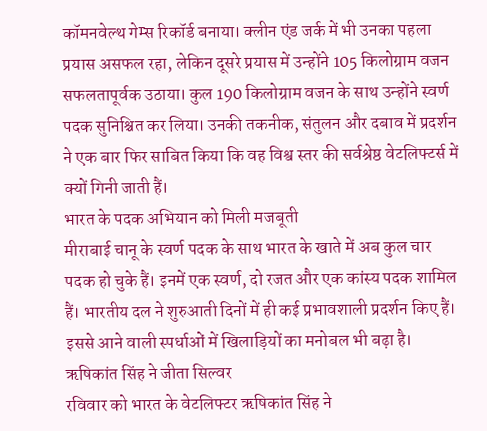कॉमनवेल्थ गेम्स रिकॉर्ड बनाया। क्लीन एंड जर्क में भी उनका पहला प्रयास असफल रहा, लेकिन दूसरे प्रयास में उन्होंने 105 किलोग्राम वजन सफलतापूर्वक उठाया। कुल 190 किलोग्राम वजन के साथ उन्होंने स्वर्ण पदक सुनिश्चित कर लिया। उनकी तकनीक, संतुलन और दबाव में प्रदर्शन ने एक बार फिर साबित किया कि वह विश्व स्तर की सर्वश्रेष्ठ वेटलिफ्टर्स में क्यों गिनी जाती हैं।
भारत के पदक अभियान को मिली मजबूती
मीराबाई चानू के स्वर्ण पदक के साथ भारत के खाते में अब कुल चार पदक हो चुके हैं। इनमें एक स्वर्ण, दो रजत और एक कांस्य पदक शामिल हैं। भारतीय दल ने शुरुआती दिनों में ही कई प्रभावशाली प्रदर्शन किए हैं। इससे आने वाली स्पर्धाओं में खिलाड़ियों का मनोबल भी बढ़ा है।
ऋषिकांत सिंह ने जीता सिल्वर
रविवार को भारत के वेटलिफ्टर ऋषिकांत सिंह ने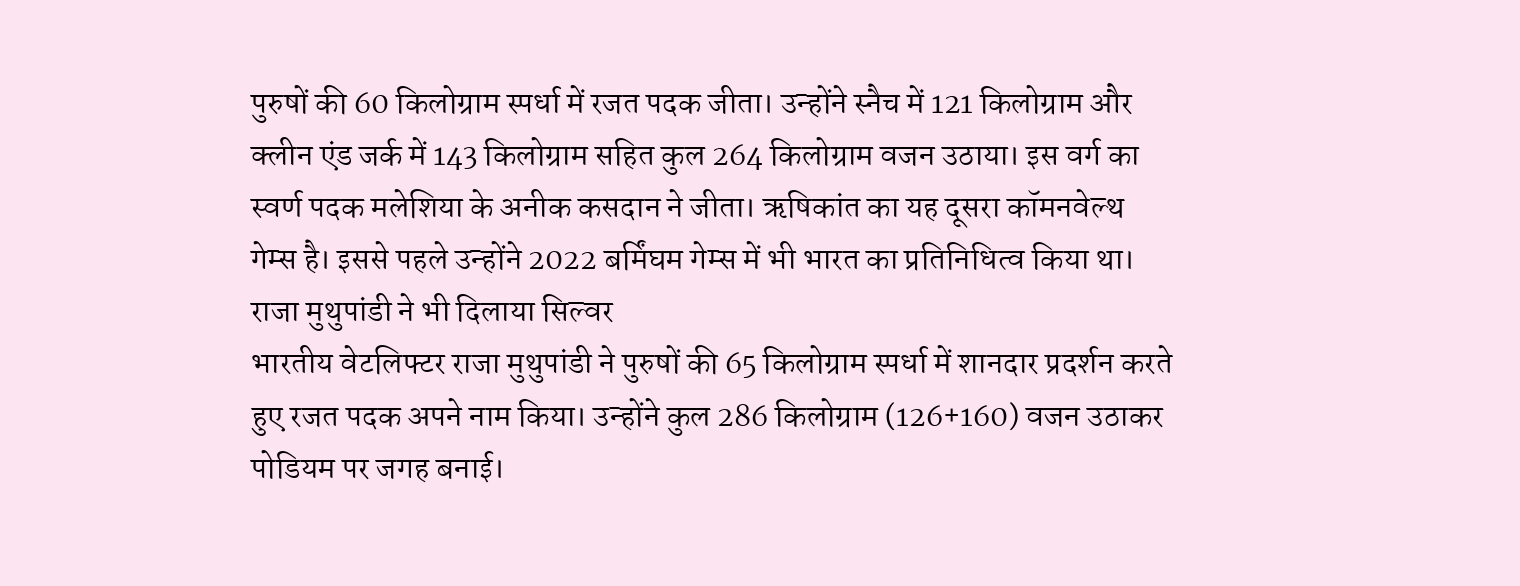पुरुषों की 60 किलोग्राम स्पर्धा में रजत पदक जीता। उन्होंने स्नैच में 121 किलोग्राम और क्लीन एंड जर्क में 143 किलोग्राम सहित कुल 264 किलोग्राम वजन उठाया। इस वर्ग का स्वर्ण पदक मलेशिया के अनीक कसदान ने जीता। ऋषिकांत का यह दूसरा कॉमनवेल्थ गेम्स है। इससे पहले उन्होंने 2022 बर्मिंघम गेम्स में भी भारत का प्रतिनिधित्व किया था।
राजा मुथुपांडी ने भी दिलाया सिल्वर
भारतीय वेटलिफ्टर राजा मुथुपांडी ने पुरुषों की 65 किलोग्राम स्पर्धा में शानदार प्रदर्शन करते हुए रजत पदक अपने नाम किया। उन्होंने कुल 286 किलोग्राम (126+160) वजन उठाकर पोडियम पर जगह बनाई।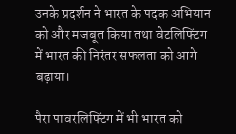उनके प्रदर्शन ने भारत के पदक अभियान को और मजबूत किया तथा वेटलिफ्टिंग में भारत की निरंतर सफलता को आगे बढ़ाया।

पैरा पावरलिफ्टिंग में भी भारत को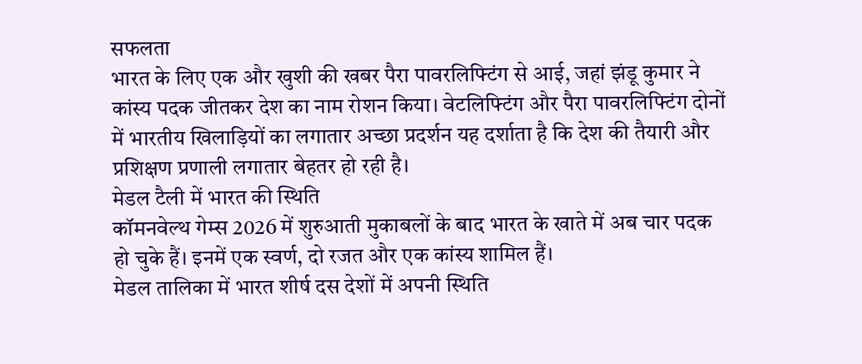सफलता
भारत के लिए एक और खुशी की खबर पैरा पावरलिफ्टिंग से आई, जहां झंडू कुमार ने कांस्य पदक जीतकर देश का नाम रोशन किया। वेटलिफ्टिंग और पैरा पावरलिफ्टिंग दोनों में भारतीय खिलाड़ियों का लगातार अच्छा प्रदर्शन यह दर्शाता है कि देश की तैयारी और प्रशिक्षण प्रणाली लगातार बेहतर हो रही है।
मेडल टैली में भारत की स्थिति
कॉमनवेल्थ गेम्स 2026 में शुरुआती मुकाबलों के बाद भारत के खाते में अब चार पदक हो चुके हैं। इनमें एक स्वर्ण, दो रजत और एक कांस्य शामिल हैं।
मेडल तालिका में भारत शीर्ष दस देशों में अपनी स्थिति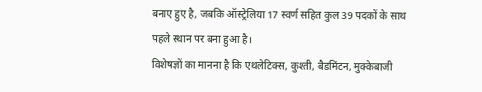बनाए हुए है, जबकि ऑस्ट्रेलिया 17 स्वर्ण सहित कुल 39 पदकों के साथ पहले स्थान पर बना हुआ है।
विशेषज्ञों का मानना है कि एथलेटिक्स, कुश्ती, बैडमिंटन, मुक्केबाजी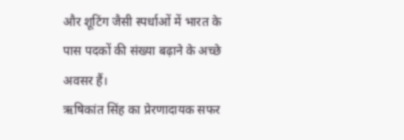और शूटिंग जैसी स्पर्धाओं में भारत के पास पदकों की संख्या बढ़ाने के अच्छे अवसर हैं।
ऋषिकांत सिंह का प्रेरणादायक सफर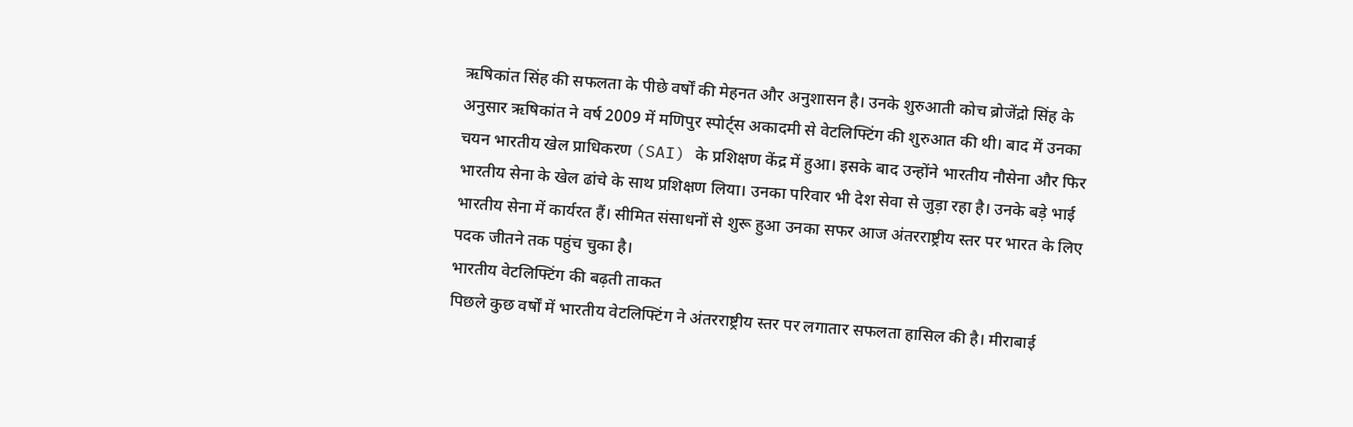ऋषिकांत सिंह की सफलता के पीछे वर्षों की मेहनत और अनुशासन है। उनके शुरुआती कोच ब्रोजेंद्रो सिंह के अनुसार ऋषिकांत ने वर्ष 2009 में मणिपुर स्पोर्ट्स अकादमी से वेटलिफ्टिंग की शुरुआत की थी। बाद में उनका चयन भारतीय खेल प्राधिकरण (SAI) के प्रशिक्षण केंद्र में हुआ। इसके बाद उन्होंने भारतीय नौसेना और फिर भारतीय सेना के खेल ढांचे के साथ प्रशिक्षण लिया। उनका परिवार भी देश सेवा से जुड़ा रहा है। उनके बड़े भाई भारतीय सेना में कार्यरत हैं। सीमित संसाधनों से शुरू हुआ उनका सफर आज अंतरराष्ट्रीय स्तर पर भारत के लिए पदक जीतने तक पहुंच चुका है।
भारतीय वेटलिफ्टिंग की बढ़ती ताकत
पिछले कुछ वर्षों में भारतीय वेटलिफ्टिंग ने अंतरराष्ट्रीय स्तर पर लगातार सफलता हासिल की है। मीराबाई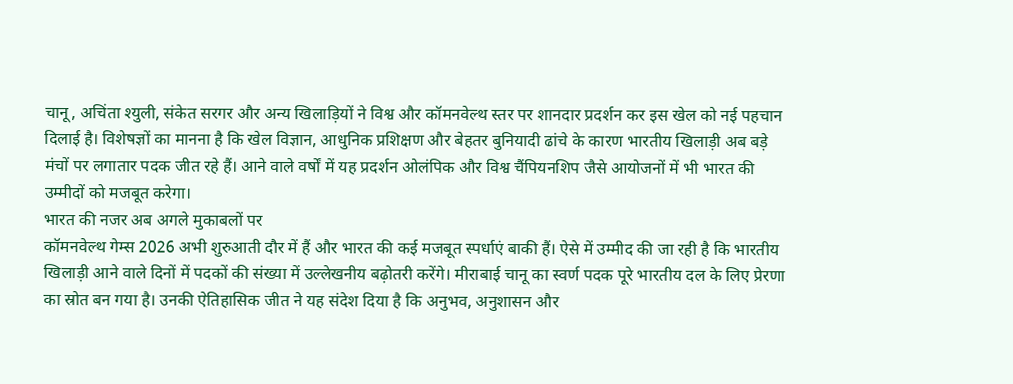चानू, अचिंता श्युली, संकेत सरगर और अन्य खिलाड़ियों ने विश्व और कॉमनवेल्थ स्तर पर शानदार प्रदर्शन कर इस खेल को नई पहचान दिलाई है। विशेषज्ञों का मानना है कि खेल विज्ञान, आधुनिक प्रशिक्षण और बेहतर बुनियादी ढांचे के कारण भारतीय खिलाड़ी अब बड़े मंचों पर लगातार पदक जीत रहे हैं। आने वाले वर्षों में यह प्रदर्शन ओलंपिक और विश्व चैंपियनशिप जैसे आयोजनों में भी भारत की उम्मीदों को मजबूत करेगा।
भारत की नजर अब अगले मुकाबलों पर
कॉमनवेल्थ गेम्स 2026 अभी शुरुआती दौर में हैं और भारत की कई मजबूत स्पर्धाएं बाकी हैं। ऐसे में उम्मीद की जा रही है कि भारतीय खिलाड़ी आने वाले दिनों में पदकों की संख्या में उल्लेखनीय बढ़ोतरी करेंगे। मीराबाई चानू का स्वर्ण पदक पूरे भारतीय दल के लिए प्रेरणा का स्रोत बन गया है। उनकी ऐतिहासिक जीत ने यह संदेश दिया है कि अनुभव, अनुशासन और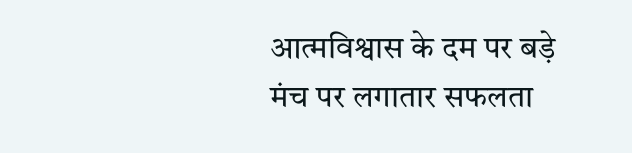आत्मविश्वास के दम पर बड़े मंच पर लगातार सफलता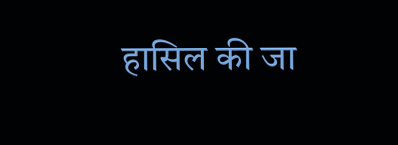हासिल की जा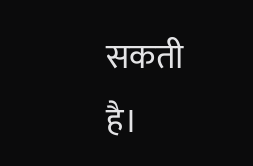सकती है।